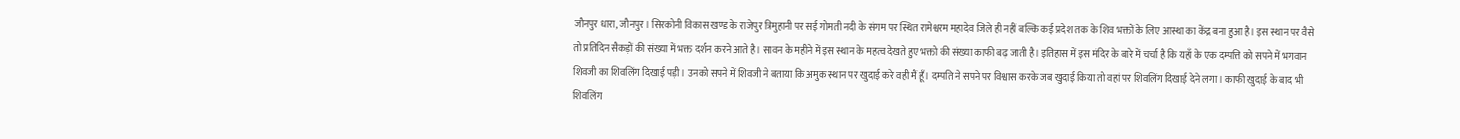जौनपुर धारा, जौनपुर। सिरकोनी विकास खण्ड के राजेपुर त्रिमुहानी पर सई गोमती नदी के संगम पर स्थित रामेश्वरम महादेव जिले ही नहीं बल्कि कई प्रदेश तक के शिव भक्तों के लिए आस्था का केंद्र बना हुआ है। इस स्थान पर वैसे तो प्रतिदिन सैकड़ों की संख्या में भक्त दर्शन करने आते है। सावन के महीने में इस स्थान के महत्व देखते हुए भक्तो की संख्या काफी बढ़ जाती है। इतिहास में इस मंदिर के बारे में चर्चा है कि यहाँ के एक दम्पत्ति को सपने में भगवान शिवजी का शिवलिंग दिखाई पड़ी। उनको सपने में शिवजी ने बताया कि अमुक स्थान पर खुदाई करे वही मैं हूँ। दम्पति ने सपने पर विश्वास करके जब खुदाई किया तो वहां पर शिवलिंग दिखाई देने लगा। काफी खुदाई के बाद भी शिवलिंग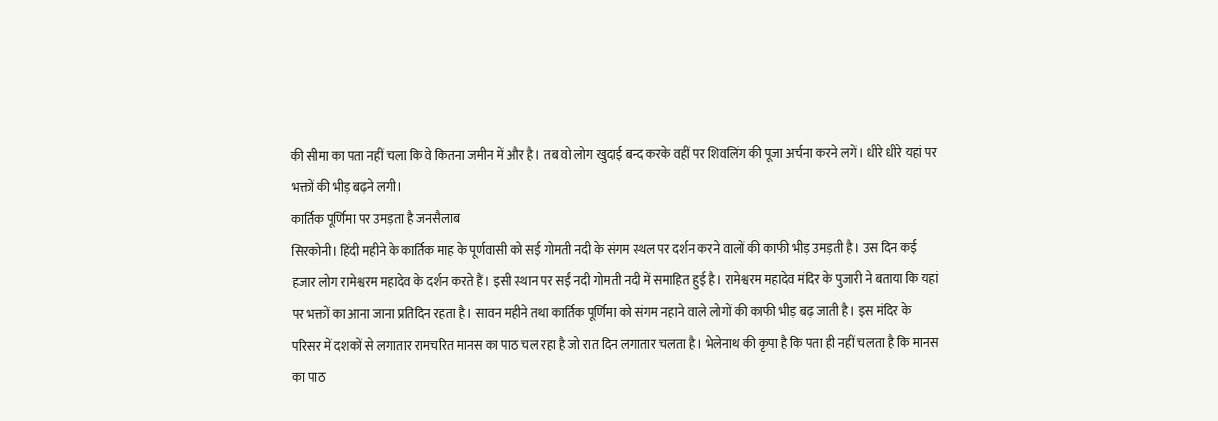की सीमा का पता नहीं चला कि वे कितना जमीन में और है। तब वो लोग खुदाई बन्द करके वहीं पर शिवलिंग की पूजा अर्चना करने लगें। धीरे धीरे यहां पर भक्तों की भीड़ बढ़ने लगी।
कार्तिक पूर्णिमा पर उमड़ता है जनसैलाब
सिरकोनी। हिंदी महीने के कार्तिक माह के पूर्णवासी को सई गोमती नदी के संगम स्थल पर दर्शन करने वालों की काफी भीड़ उमड़ती है। उस दिन कई हजार लोग रामेश्वरम महादेव के दर्शन करते हैं। इसी स्थान पर सईं नदी गोमती नदी में समाहित हुई है। रामेश्वरम महादेव मंदिर के पुजारी ने बताया कि यहां पर भक्तों का आना जाना प्रतिदिन रहता है। सावन महीने तथा कार्तिक पूर्णिमा को संगम नहाने वाले लोगों की काफी भीड़ बढ़ जाती है। इस मंदिर के परिसर में दशकों से लगातार रामचरित मानस का पाठ चल रहा है जो रात दिन लगातार चलता है। भेलेनाथ की कृपा है कि पता ही नहीं चलता है कि मानस का पाठ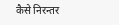कैसे निरन्तर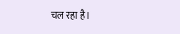चल रहा है।